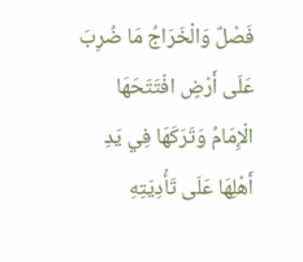فَصْلٌ وَالْخَرَاجُ مَا ضُرِبَ عَلَى أَرْضٍ افْتَتَحَهَا الْإِمَامُ وَتَرَكَهَا فِي يَدِ أَهْلِهَا عَلَى تَأْدِيَتِهِ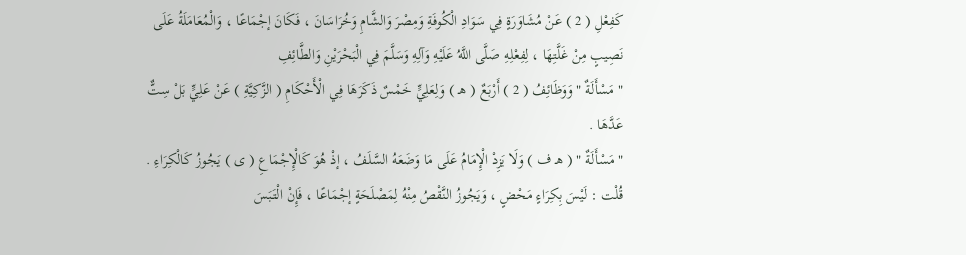كَفِعْلِ ( 2 ) عَنْ مُشَاوَرَةٍ فِي سَوَادِ الْكُوفَةِ وَمِصْرَ وَالشَّامِ وَخُرَاسَانَ ، فَكَانَ إجْمَاعًا ، وَالْمُعَامَلَةُ عَلَى نَصِيبٍ مِنْ غَلَّتِهَا ، لِفِعْلِهِ صَلَّى اللَّهُ عَلَيْهِ وَآلِهِ وَسَلَّمَ فِي الْبَحْرَيْنِ وَالطَّائِفِ
" مَسْأَلَةٌ " وَوَظَائِفُ ( 2 ) أَرْبَعٌ ( هـ ) وَلِعَلِيٍّ خَمْسٌ ذَكَرَهَا فِي الْأَحْكَامِ ( الزَّكِيَّةِ ) عَنْ عَلِيٍّ بَلْ سِتٌّ عَدَّهَا .
" مَسْأَلَةٌ " ( هـ ف ) وَلَا يَزِدْ الْإِمَامُ عَلَى مَا وَضَعَهُ السَّلَفُ ، إذْ هُوَ كَالْإِجْمَاعِ ( ى ) يَجُوزُ كَالْكِرَاءِ .
قُلْت : لَيْسَ بِكِرَاءٍ مَحْضٍ ، وَيَجُوزُ النَّقْصُ مِنْهُ لِمَصْلَحَةٍ إجْمَاعًا ، فَإِنْ الْتَبَسَ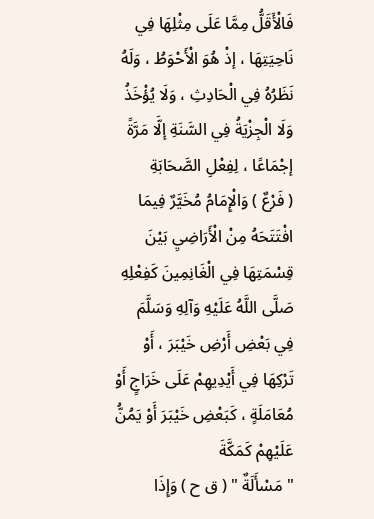فَالْأَقَلُّ مِمَّا عَلَى مِثْلِهَا فِي نَاحِيَتِهَا ، إذْ هُوَ الْأَحْوَطُ ، وَلَهُ نَظَرُهُ فِي الْحَادِثِ ، وَلَا يُؤْخَذُ وَلَا الْجِزْيَةُ فِي السَّنَةِ إلَّا مَرَّةً إجْمَاعًا ، لِفِعْلِ الصَّحَابَةِ
( فَرْعٌ ) وَالْإِمَامُ مُخَيَّرٌ فِيمَا افْتَتَحَهُ مِنْ الْأَرَاضِيِ بَيْنَ قِسْمَتِهَا فِي الْغَانِمِينَ كَفِعْلِهِ صَلَّى اللَّهُ عَلَيْهِ وَآلِهِ وَسَلَّمَ فِي بَعْضِ أَرْضِ خَيْبَرَ ، أَوْ تَرْكِهَا فِي أَيْدِيهِمْ عَلَى خَرَاجٍ أَوْ مُعَامَلَةٍ ، كَبَعْضِ خَيْبَرَ أَوْ يَمُنُّ عَلَيْهِمْ كَمَكَّةَ
" مَسْأَلَةٌ " ( ق ح ) وَإِذَا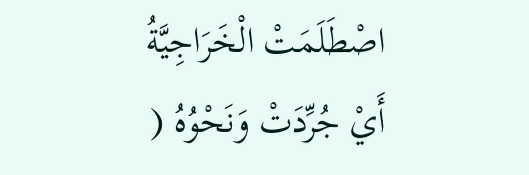اصْطَلَمَتْ الْخَرَاجِيَّةُ أَيْ جُرِّدَتْ وَنَحْوُهُ (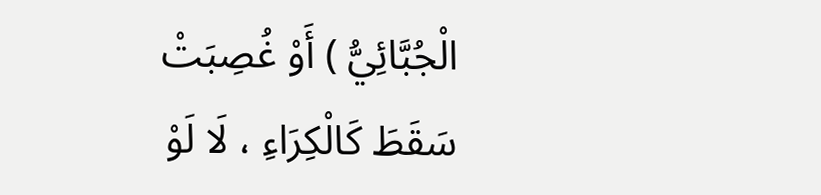الْجُبَّائِيُّ ) أَوْ غُصِبَتْ سَقَطَ كَالْكِرَاءِ ، لَا لَوْ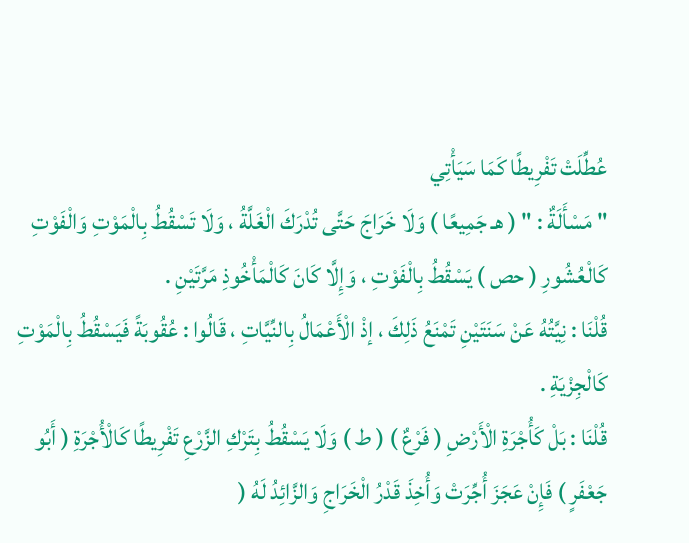عُطِّلَتْ تَفْرِيطًا كَمَا سَيَأْتِي
" مَسْأَلَةٌ : " ( هـ جَمِيعًا ) وَلَا خَرَاجَ حَتَّى تُدْرَكَ الْغَلَّةُ ، وَلَا تَسْقُطُ بِالْمَوْتِ وَالْفَوْتِ كَالْعُشُورِ ( حص ) يَسْقُطُ بِالْفَوْتِ ، وَإِلَّا كَانَ كَالْمَأْخُوذِ مَرَّتَيْنِ .
قُلْنَا : نِيَّتُهُ عَنْ سَنَتَيْنِ تَمْنَعُ ذَلِكَ ، إذْ الْأَعْمَالُ بِالنِّيَّاتِ ، قَالُوا : عُقُوبَةً فَيَسْقُطُ بِالْمَوْتِ كَالْجِزْيَةِ .
قُلْنَا : بَلْ كَأُجْرَةِ الْأَرْضِ ( فَرْعٌ ) ( ط ) وَلَا يَسْقُطُ بِتَرْكِ الزَّرْعِ تَفْرِيطًا كَالْأُجْرَةِ ( أَبُو جَعْفَرٍ ) فَإِنْ عَجَزَ أُجِّرَتْ وَأُخِذَ قَدْرُ الْخَرَاجِ وَالزَّائِدُ لَهُ (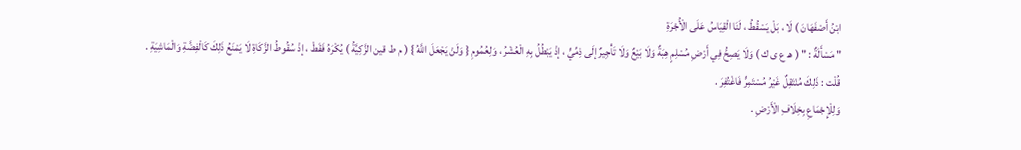ابْنُ أَصْفَهَانَ ) لَا ، بَلْ يَسْقُطُ ، لَنَا الْقِيَاسُ عَلَى الْأُجْرَةِ
" مَسْأَلَةٌ : " ( هـ ع ى ك ) وَلَا يَصِحُّ فِي أَرْضِ مُسْلِمٍ هِبَةٌ وَلَا بَيْعٌ وَلَا تَأْجِيرٌ إلَى ذِمِّيٍّ ، إذْ يَبْطُلُ بِهِ الْعُشْرُ ، وَلِعُمُومِ { وَلَنْ يَجْعَلَ اللَّهُ } ( م ط قين الزَّكِيَّةُ ) يُكْرَهُ فَقَطْ ، إذْ سُقُوطُ الزَّكَاةِ لَا يَمْنَعُ ذَلِكَ كَالْفِضَّةِ وَالْمَاشِيَةِ .
قُلْت : ذَلِكَ مُنْتَقِلٌ غَيْرُ مُسْتَمِرٍّ فَاغْتُفِرَ .
وَلِلْإِجْمَاعِ بِخِلَافِ الْأَرْضِ .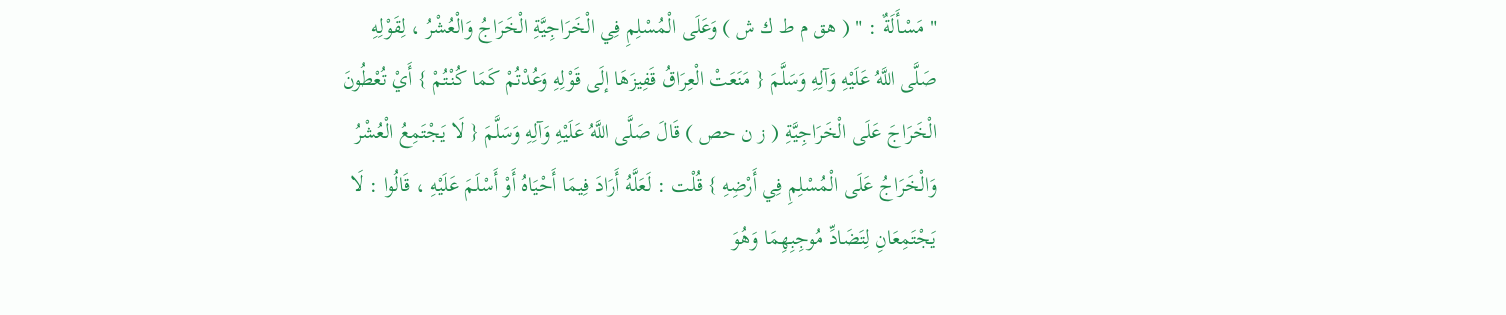" مَسْأَلَةٌ : " ( هق م ط ك ش ) وَعَلَى الْمُسْلِمِ فِي الْخَرَاجِيَّةِ الْخَرَاجُ وَالْعُشْرُ ، لِقَوْلِهِ صَلَّى اللَّهُ عَلَيْهِ وَآلِهِ وَسَلَّمَ { مَنَعَتْ الْعِرَاقُ قَفِيزَهَا إلَى قَوْلِهِ وَعُدْتُمْ كَمَا كُنْتُمْ } أَيْ تُعْطُونَ الْخَرَاجَ عَلَى الْخَرَاجِيَّةِ ( ز ن حص ) قَالَ صَلَّى اللَّهُ عَلَيْهِ وَآلِهِ وَسَلَّمَ { لَا يَجْتَمِعُ الْعُشْرُ وَالْخَرَاجُ عَلَى الْمُسْلِمِ فِي أَرْضِهِ } قُلْت : لَعَلَّهُ أَرَادَ فِيمَا أَحْيَاهُ أَوْ أَسْلَمَ عَلَيْهِ ، قَالُوا : لَا يَجْتَمِعَانِ لِتَضَادِّ مُوجِبِهِمَا وَهُوَ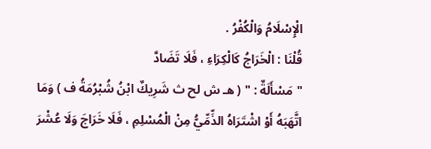الْإِسْلَامُ وَالْكُفْرُ .
قُلْنَا : الْخَرَاجُ كَالْكِرَاءِ ، فَلَا تَضَادَّ
" مَسْأَلَةٌ : " ( هـ ش لح ث شَرِيكٌ ابْنُ شُبْرُمَةُ ف ) وَمَا اتَّهَبَهُ أَوْ اشْتَرَاهُ الذِّمِّيُّ مِنْ الْمُسْلِمِ ، فَلَا خَرَاجَ وَلَا عُشْرَ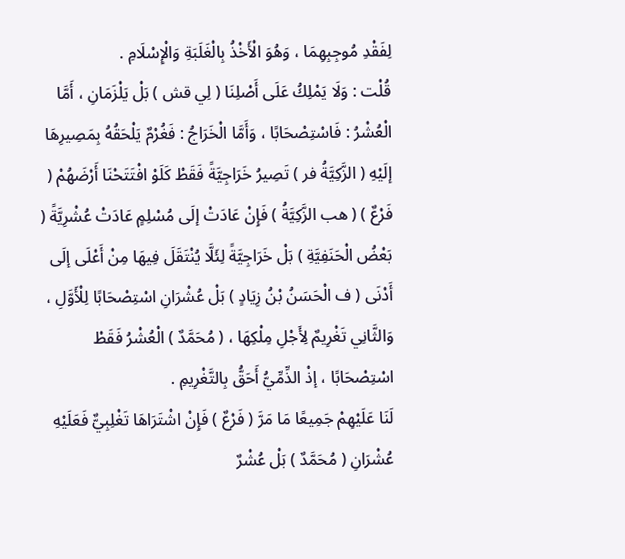لِفَقْدِ مُوجِبِهِمَا ، وَهُوَ الْأَخْذُ بِالْغَلَبَةِ وَالْإِسْلَامِ .
قُلْت : وَلَا يَمْلِكُ عَلَى أَصْلِنَا ( لِي قش ) بَلْ يَلْزَمَانِ ، أَمَّا الْعُشْرُ : فَاسْتِصْحَابًا ، وَأَمَّا الْخَرَاجُ : فَغُرْمٌ يَلْحَقُهُ بِمَصِيرِهَا إلَيْهِ ( الزَّكِيَّةُ فر ) تَصِيرُ خَرَاجِيَّةً فَقَطْ كَلَوْ افْتَتَحْنَا أَرْضَهُمْ ( فَرْعٌ ) ( هب الزَّكِيَّةُ ) فَإِنْ عَادَتْ إلَى مُسْلِمٍ عَادَتْ عُشْرِيَّةً ( بَعْضُ الْحَنَفِيَّةِ ) بَلْ خَرَاجِيَّةً لِئَلَّا يُنْتَقَلَ فِيهَا مِنْ أَعْلَى إلَى أَدْنَى ( ف الْحَسَنُ بْنُ زِيَادٍ ) بَلْ عُشْرَانِ اسْتِصْحَابًا لِلْأَوَّلِ ، وَالثَّانِي تَغْرِيمٌ لِأَجْلِ مِلْكِهَا ، ( مُحَمَّدٌ ) الْعُشْرُ فَقَطْ اسْتِصْحَابًا ، إذْ الذِّمِّيُّ أَحَقُّ بِالتَّغْرِيمِ .
لَنَا عَلَيْهِمْ جَمِيعًا مَا مَرَّ ( فَرْعٌ ) فَإِنْ اشْتَرَاهَا تَغْلِبِيٌّ فَعَلَيْهِ عُشْرَانِ ( مُحَمَّدٌ ) بَلْ عُشْرٌ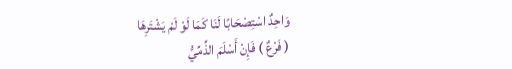وَاحِدٌ اسْتِصْحَابًا لَنَا كَمَا لَوْ لَمْ يَشْتَرِهَا
( فَرْعٌ ) فَإِنْ أَسْلَمَ الذِّمِّيُّ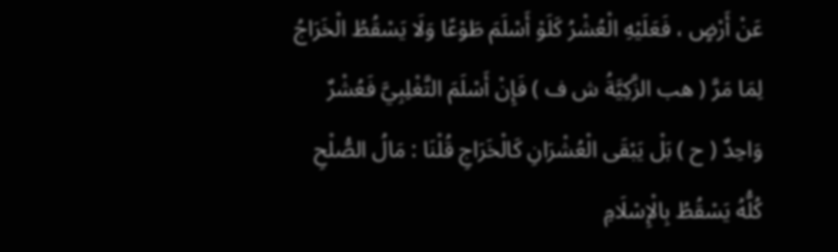عَنْ أَرْضٍ ، فَعَلَيْهِ الْعُشْرُ كَلَوْ أَسْلَمَ طَوْعًا وَلَا يَسْقُطُ الْخَرَاجُ لِمَا مَرَّ ( هب الزَّكِيَّةُ ش ف ) فَإِنْ أَسْلَمَ التَّغْلِبِيَّ فَعُشْرٌ وَاحِدٌ ( ح ) بَلْ يَبْقَى الْعُشْرَانِ كَالْخَرَاجِ قُلْنَا : مَالُ الصُّلْحِ كُلُّهُ يَسْقُطُ بِالْإِسْلَامِ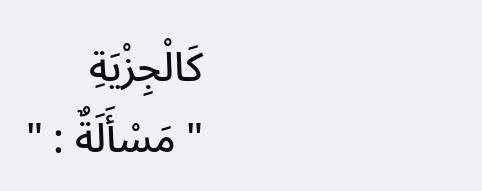كَالْجِزْيَةِ
" مَسْأَلَةٌ : "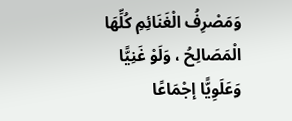وَمَصْرِفُ الْغَنَائِمِ كُلِّهَا الْمَصَالِحُ ، وَلَوْ غَنِيًّا وَعَلَوِيًّا إجْمَاعًا